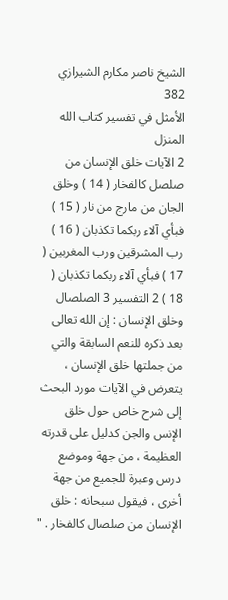الشيخ ناصر مكارم الشيرازي
382
الأمثل في تفسير كتاب الله المنزل
2 الآيات خلق الإنسان من صلصل كالفخار ( 14 ) وخلق الجان من مارج من نار ( 15 ) فبأي آلاء ربكما تكذبان ( 16 ) رب المشرقين ورب المغربين ( 17 ) فبأي آلاء ربكما تكذبان ( 18 ) 2 التفسير 3 الصلصال وخلق الإنسان : إن الله تعالى بعد ذكره للنعم السابقة والتي من جملتها خلق الإنسان ، يتعرض في الآيات مورد البحث إلى شرح خاص حول خلق الإنس والجن كدليل على قدرته العظيمة ، من جهة وموضع درس وعبرة للجميع من جهة أخرى ، فيقول سبحانه : خلق الإنسان من صلصال كالفخار . "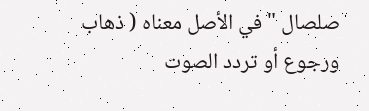صلصال " في الأصل معناه ( ذهاب ورجوع أو تردد الصوت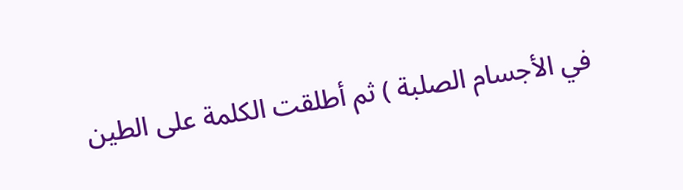في الأجسام الصلبة ) ثم أطلقت الكلمة على الطين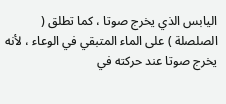اليابس الذي يخرج صوتا ، كما تطلق ( الصلصلة ) على الماء المتبقي في الوعاء ، لأنه يخرج صوتا عند حركته في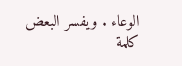الوعاء . ويفسر البعض كلمة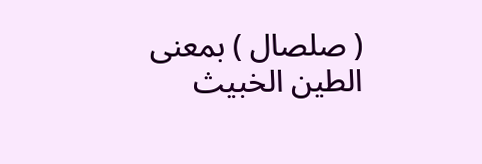( صلصال ) بمعنى الطين الخبيث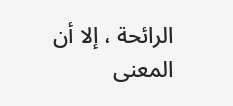الرائحة ، إلا أن المعنى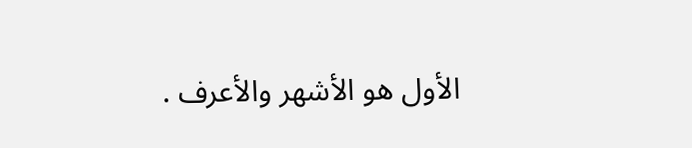الأول هو الأشهر والأعرف .